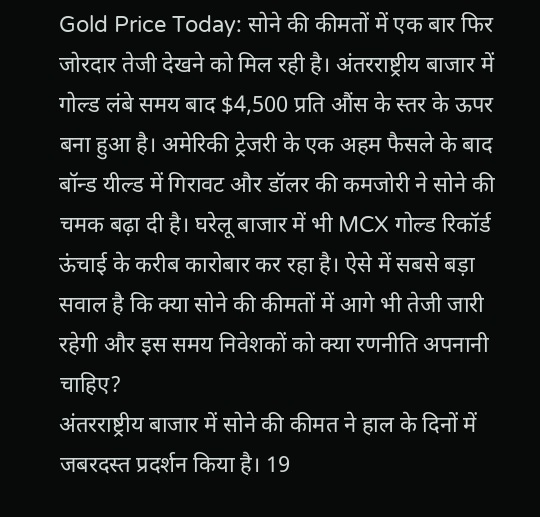Gold Price Today: सोने की कीमतों में एक बार फिर जोरदार तेजी देखने को मिल रही है। अंतरराष्ट्रीय बाजार में गोल्ड लंबे समय बाद $4,500 प्रति औंस के स्तर के ऊपर बना हुआ है। अमेरिकी ट्रेजरी के एक अहम फैसले के बाद बॉन्ड यील्ड में गिरावट और डॉलर की कमजोरी ने सोने की चमक बढ़ा दी है। घरेलू बाजार में भी MCX गोल्ड रिकॉर्ड ऊंचाई के करीब कारोबार कर रहा है। ऐसे में सबसे बड़ा सवाल है कि क्या सोने की कीमतों में आगे भी तेजी जारी रहेगी और इस समय निवेशकों को क्या रणनीति अपनानी चाहिए?
अंतरराष्ट्रीय बाजार में सोने की कीमत ने हाल के दिनों में जबरदस्त प्रदर्शन किया है। 19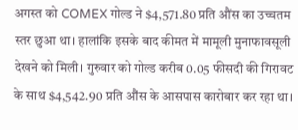अगस्त को COMEX गोल्ड ने $4,571.80 प्रति औंस का उच्चतम स्तर छुआ था। हालांकि इसके बाद कीमत में मामूली मुनाफावसूली देखने को मिली। गुरुवार को गोल्ड करीब 0.05 फीसदी की गिरावट के साथ $4,542.90 प्रति औंस के आसपास कारोबार कर रहा था।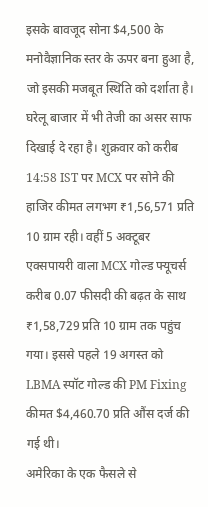इसके बावजूद सोना $4,500 के मनोवैज्ञानिक स्तर के ऊपर बना हुआ है, जो इसकी मजबूत स्थिति को दर्शाता है।
घरेलू बाजार में भी तेजी का असर साफ दिखाई दे रहा है। शुक्रवार को करीब 14:58 IST पर MCX पर सोने की हाजिर कीमत लगभग ₹1,56,571 प्रति 10 ग्राम रही। वहीं 5 अक्टूबर एक्सपायरी वाला MCX गोल्ड फ्यूचर्स करीब 0.07 फीसदी की बढ़त के साथ ₹1,58,729 प्रति 10 ग्राम तक पहुंच गया। इससे पहले 19 अगस्त को LBMA स्पॉट गोल्ड की PM Fixing कीमत $4,460.70 प्रति औंस दर्ज की गई थी।
अमेरिका के एक फैसले से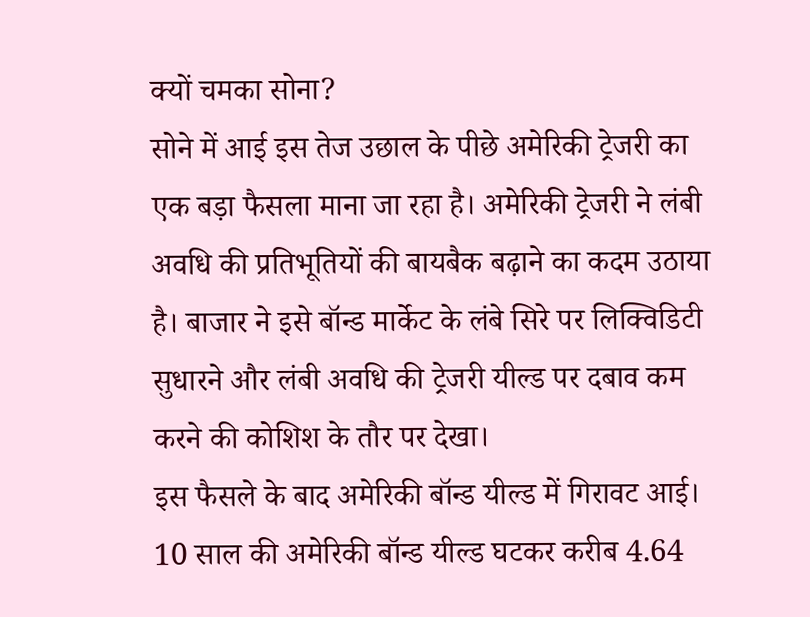क्यों चमका सोना?
सोने में आई इस तेज उछाल के पीछे अमेरिकी ट्रेजरी का एक बड़ा फैसला माना जा रहा है। अमेरिकी ट्रेजरी ने लंबी अवधि की प्रतिभूतियों की बायबैक बढ़ाने का कदम उठाया है। बाजार ने इसे बॉन्ड मार्केट के लंबे सिरे पर लिक्विडिटी सुधारने और लंबी अवधि की ट्रेजरी यील्ड पर दबाव कम करने की कोशिश के तौर पर देखा।
इस फैसले के बाद अमेरिकी बॉन्ड यील्ड में गिरावट आई। 10 साल की अमेरिकी बॉन्ड यील्ड घटकर करीब 4.64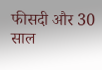फीसदी और 30 साल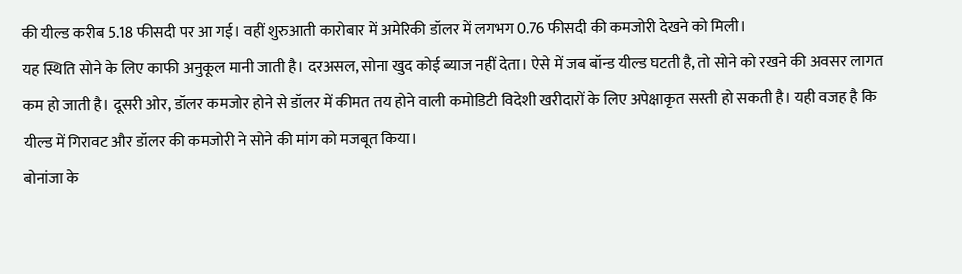की यील्ड करीब 5.18 फीसदी पर आ गई। वहीं शुरुआती कारोबार में अमेरिकी डॉलर में लगभग 0.76 फीसदी की कमजोरी देखने को मिली।
यह स्थिति सोने के लिए काफी अनुकूल मानी जाती है। दरअसल, सोना खुद कोई ब्याज नहीं देता। ऐसे में जब बॉन्ड यील्ड घटती है, तो सोने को रखने की अवसर लागत कम हो जाती है। दूसरी ओर, डॉलर कमजोर होने से डॉलर में कीमत तय होने वाली कमोडिटी विदेशी खरीदारों के लिए अपेक्षाकृत सस्ती हो सकती है। यही वजह है कि यील्ड में गिरावट और डॉलर की कमजोरी ने सोने की मांग को मजबूत किया।
बोनांजा के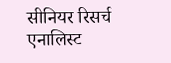सीनियर रिसर्च एनालिस्ट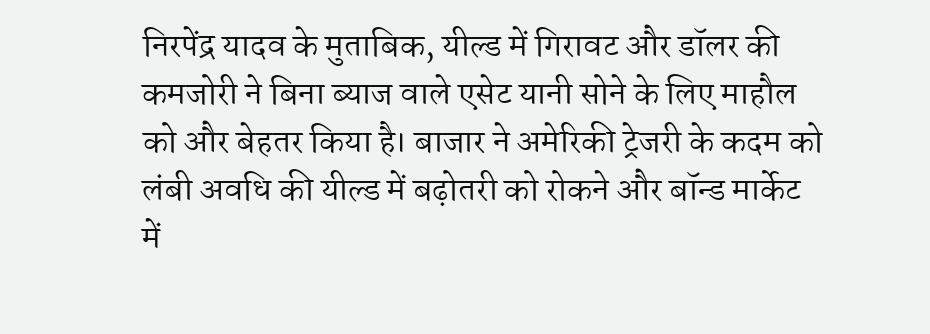निरपेंद्र यादव के मुताबिक, यील्ड में गिरावट और डॉलर की कमजोरी ने बिना ब्याज वाले एसेट यानी सोने के लिए माहौल को और बेहतर किया है। बाजार ने अमेरिकी ट्रेजरी के कदम को लंबी अवधि की यील्ड में बढ़ोतरी को रोकने और बॉन्ड मार्केट में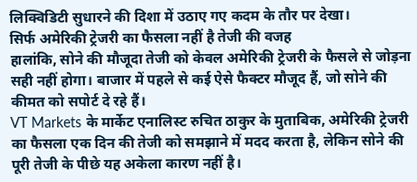लिक्विडिटी सुधारने की दिशा में उठाए गए कदम के तौर पर देखा।
सिर्फ अमेरिकी ट्रेजरी का फैसला नहीं है तेजी की वजह
हालांकि, सोने की मौजूदा तेजी को केवल अमेरिकी ट्रेजरी के फैसले से जोड़ना सही नहीं होगा। बाजार में पहले से कई ऐसे फैक्टर मौजूद हैं, जो सोने की कीमत को सपोर्ट दे रहे हैं।
VT Markets के मार्केट एनालिस्ट रुचित ठाकुर के मुताबिक, अमेरिकी ट्रेजरी का फैसला एक दिन की तेजी को समझाने में मदद करता है, लेकिन सोने की पूरी तेजी के पीछे यह अकेला कारण नहीं है।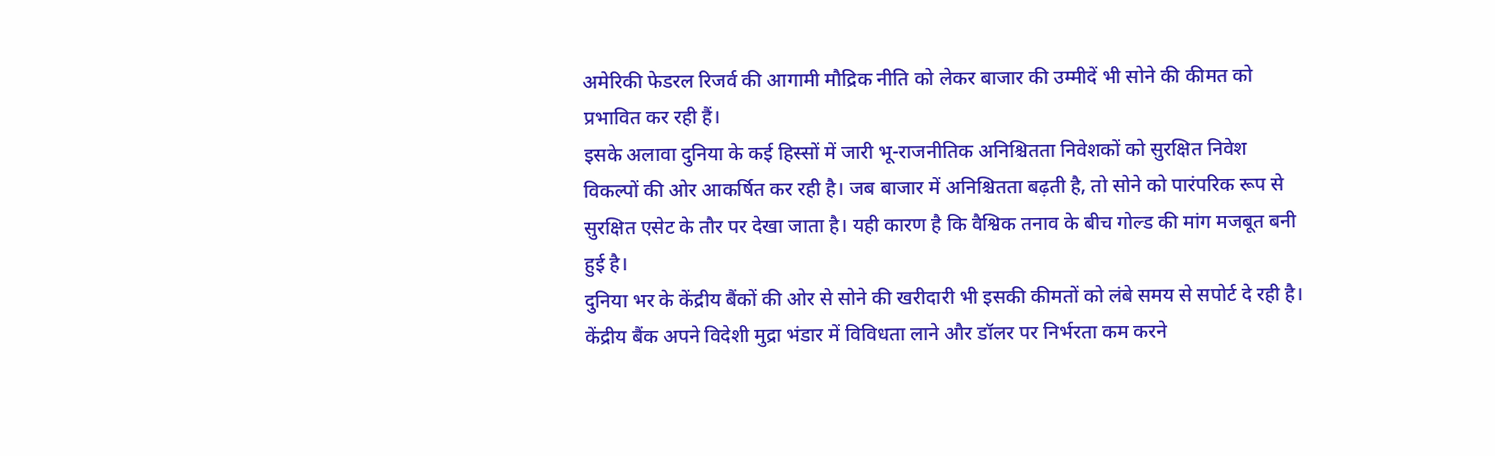अमेरिकी फेडरल रिजर्व की आगामी मौद्रिक नीति को लेकर बाजार की उम्मीदें भी सोने की कीमत को प्रभावित कर रही हैं।
इसके अलावा दुनिया के कई हिस्सों में जारी भू-राजनीतिक अनिश्चितता निवेशकों को सुरक्षित निवेश विकल्पों की ओर आकर्षित कर रही है। जब बाजार में अनिश्चितता बढ़ती है, तो सोने को पारंपरिक रूप से सुरक्षित एसेट के तौर पर देखा जाता है। यही कारण है कि वैश्विक तनाव के बीच गोल्ड की मांग मजबूत बनी हुई है।
दुनिया भर के केंद्रीय बैंकों की ओर से सोने की खरीदारी भी इसकी कीमतों को लंबे समय से सपोर्ट दे रही है। केंद्रीय बैंक अपने विदेशी मुद्रा भंडार में विविधता लाने और डॉलर पर निर्भरता कम करने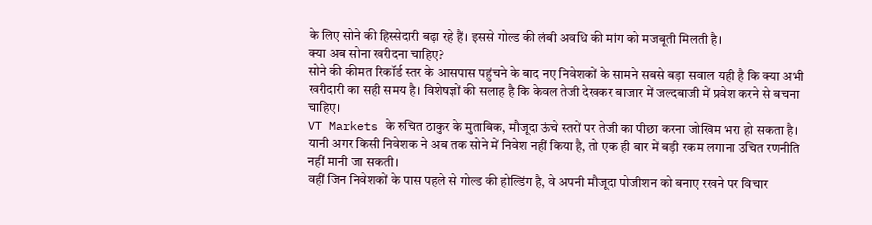के लिए सोने की हिस्सेदारी बढ़ा रहे हैं। इससे गोल्ड की लंबी अवधि की मांग को मजबूती मिलती है।
क्या अब सोना खरीदना चाहिए?
सोने की कीमत रिकॉर्ड स्तर के आसपास पहुंचने के बाद नए निवेशकों के सामने सबसे बड़ा सवाल यही है कि क्या अभी खरीदारी का सही समय है। विशेषज्ञों की सलाह है कि केवल तेजी देखकर बाजार में जल्दबाजी में प्रवेश करने से बचना चाहिए।
VT Markets के रुचित ठाकुर के मुताबिक, मौजूदा ऊंचे स्तरों पर तेजी का पीछा करना जोखिम भरा हो सकता है। यानी अगर किसी निवेशक ने अब तक सोने में निवेश नहीं किया है, तो एक ही बार में बड़ी रकम लगाना उचित रणनीति नहीं मानी जा सकती।
वहीं जिन निवेशकों के पास पहले से गोल्ड की होल्डिंग है, वे अपनी मौजूदा पोजीशन को बनाए रखने पर विचार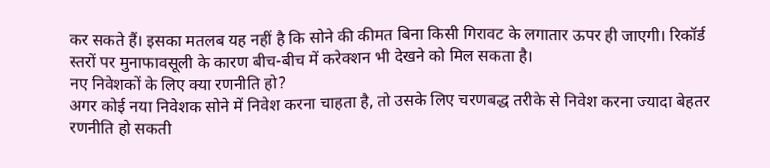कर सकते हैं। इसका मतलब यह नहीं है कि सोने की कीमत बिना किसी गिरावट के लगातार ऊपर ही जाएगी। रिकॉर्ड स्तरों पर मुनाफावसूली के कारण बीच-बीच में करेक्शन भी देखने को मिल सकता है।
नए निवेशकों के लिए क्या रणनीति हो?
अगर कोई नया निवेशक सोने में निवेश करना चाहता है, तो उसके लिए चरणबद्ध तरीके से निवेश करना ज्यादा बेहतर रणनीति हो सकती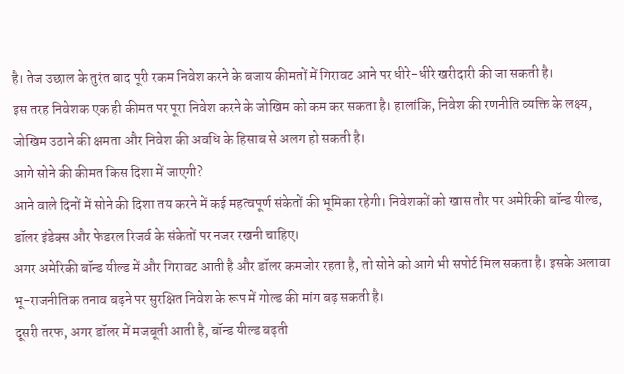है। तेज उछाल के तुरंत बाद पूरी रकम निवेश करने के बजाय कीमतों में गिरावट आने पर धीरे-धीरे खरीदारी की जा सकती है।
इस तरह निवेशक एक ही कीमत पर पूरा निवेश करने के जोखिम को कम कर सकता है। हालांकि, निवेश की रणनीति व्यक्ति के लक्ष्य, जोखिम उठाने की क्षमता और निवेश की अवधि के हिसाब से अलग हो सकती है।
आगे सोने की कीमत किस दिशा में जाएगी?
आने वाले दिनों में सोने की दिशा तय करने में कई महत्वपूर्ण संकेतों की भूमिका रहेगी। निवेशकों को खास तौर पर अमेरिकी बॉन्ड यील्ड, डॉलर इंडेक्स और फेडरल रिजर्व के संकेतों पर नजर रखनी चाहिए।
अगर अमेरिकी बॉन्ड यील्ड में और गिरावट आती है और डॉलर कमजोर रहता है, तो सोने को आगे भी सपोर्ट मिल सकता है। इसके अलावा भू-राजनीतिक तनाव बढ़ने पर सुरक्षित निवेश के रूप में गोल्ड की मांग बढ़ सकती है।
दूसरी तरफ, अगर डॉलर में मजबूती आती है, बॉन्ड यील्ड बढ़ती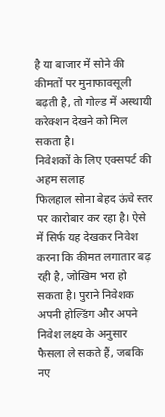है या बाजार में सोने की कीमतों पर मुनाफावसूली बढ़ती है, तो गोल्ड में अस्थायी करेक्शन देखने को मिल सकता है।
निवेशकों के लिए एक्सपर्ट की अहम सलाह
फिलहाल सोना बेहद ऊंचे स्तर पर कारोबार कर रहा है। ऐसे में सिर्फ यह देखकर निवेश करना कि कीमत लगातार बढ़ रही है, जोखिम भरा हो सकता है। पुराने निवेशक अपनी होल्डिंग और अपने निवेश लक्ष्य के अनुसार फैसला ले सकते हैं, जबकि नए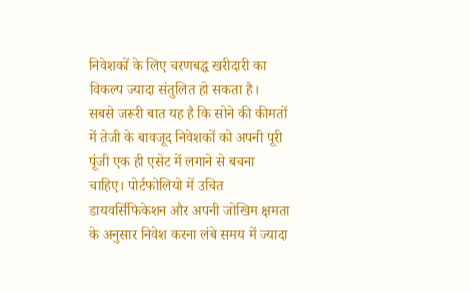निवेशकों के लिए चरणबद्ध खरीदारी का विकल्प ज्यादा संतुलित हो सकता है।
सबसे जरूरी बात यह है कि सोने की कीमतों में तेजी के बावजूद निवेशकों को अपनी पूरी पूंजी एक ही एसेट में लगाने से बचना चाहिए। पोर्टफोलियो में उचित डायवर्सिफिकेशन और अपनी जोखिम क्षमता के अनुसार निवेश करना लंबे समय में ज्यादा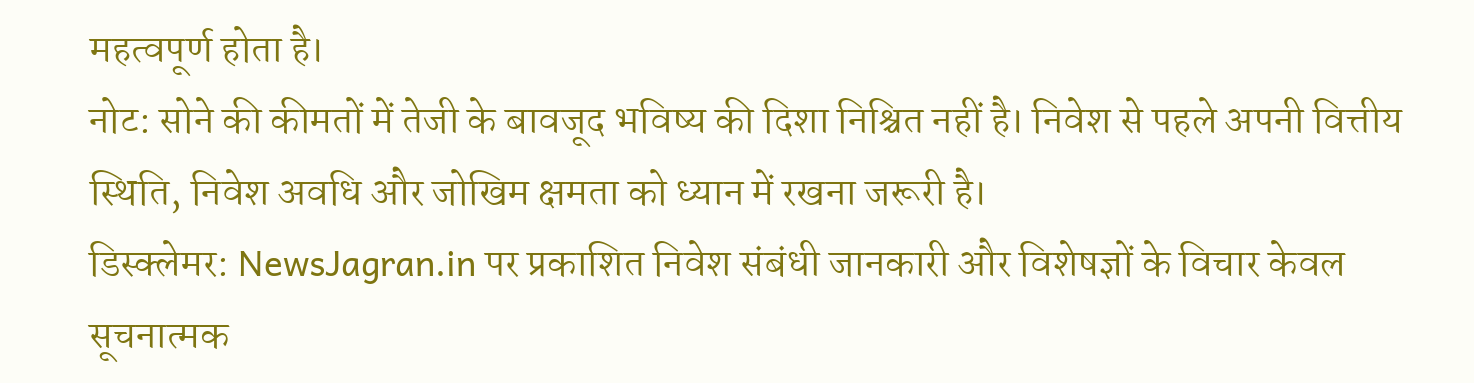महत्वपूर्ण होता है।
नोट: सोने की कीमतों में तेजी के बावजूद भविष्य की दिशा निश्चित नहीं है। निवेश से पहले अपनी वित्तीय स्थिति, निवेश अवधि और जोखिम क्षमता को ध्यान में रखना जरूरी है।
डिस्क्लेमर: NewsJagran.in पर प्रकाशित निवेश संबंधी जानकारी और विशेषज्ञों के विचार केवल सूचनात्मक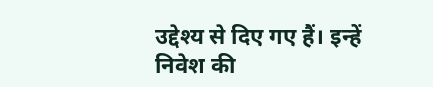उद्देश्य से दिए गए हैं। इन्हें निवेश की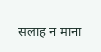सलाह न माना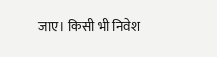जाए। किसी भी निवेश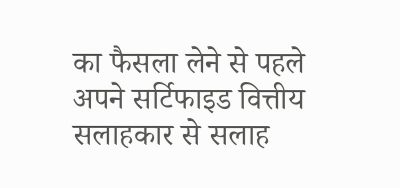का फैसला लेने से पहले अपने सर्टिफाइड वित्तीय सलाहकार से सलाह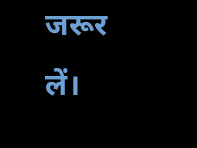जरूर लें।